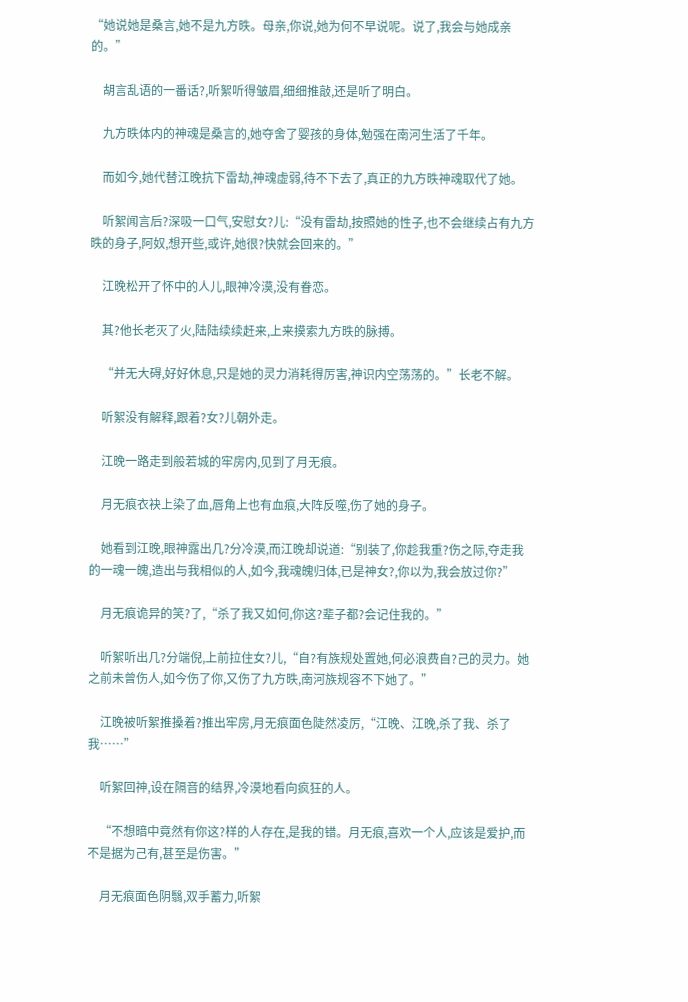“她说她是桑言,她不是九方昳。母亲,你说,她为何不早说呢。说了,我会与她成亲的。”

    胡言乱语的一番话?,听絮听得皱眉,细细推敲,还是听了明白。

    九方昳体内的神魂是桑言的,她夺舍了婴孩的身体,勉强在南河生活了千年。

    而如今,她代替江晚抗下雷劫,神魂虚弱,待不下去了,真正的九方昳神魂取代了她。

    听絮闻言后?深吸一口气,安慰女?儿:“没有雷劫,按照她的性子,也不会继续占有九方昳的身子,阿奴,想开些,或许,她很?快就会回来的。”

    江晚松开了怀中的人儿,眼神冷漠,没有眷恋。

    其?他长老灭了火,陆陆续续赶来,上来摸索九方昳的脉搏。

    “并无大碍,好好休息,只是她的灵力消耗得厉害,神识内空荡荡的。”长老不解。

    听絮没有解释,跟着?女?儿朝外走。

    江晚一路走到般若城的牢房内,见到了月无痕。

    月无痕衣袂上染了血,唇角上也有血痕,大阵反噬,伤了她的身子。

    她看到江晚,眼神露出几?分冷漠,而江晚却说道:“别装了,你趁我重?伤之际,夺走我的一魂一魄,造出与我相似的人,如今,我魂魄归体,已是神女?,你以为,我会放过你?”

    月无痕诡异的笑?了,“杀了我又如何,你这?辈子都?会记住我的。”

    听絮听出几?分端倪,上前拉住女?儿,“自?有族规处置她,何必浪费自?己的灵力。她之前未曾伤人,如今伤了你,又伤了九方昳,南河族规容不下她了。”

    江晚被听絮推搡着?推出牢房,月无痕面色陡然凌厉,“江晚、江晚,杀了我、杀了我……”

    听絮回神,设在隔音的结界,冷漠地看向疯狂的人。

    “不想暗中竟然有你这?样的人存在,是我的错。月无痕,喜欢一个人,应该是爱护,而不是据为己有,甚至是伤害。”

    月无痕面色阴翳,双手蓄力,听絮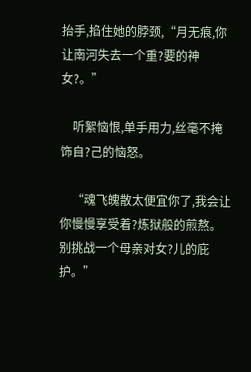抬手,掐住她的脖颈,“月无痕,你让南河失去一个重?要的神女?。”

    听絮恼恨,单手用力,丝毫不掩饰自?己的恼怒。

    “魂飞魄散太便宜你了,我会让你慢慢享受着?炼狱般的煎熬。别挑战一个母亲对女?儿的庇护。”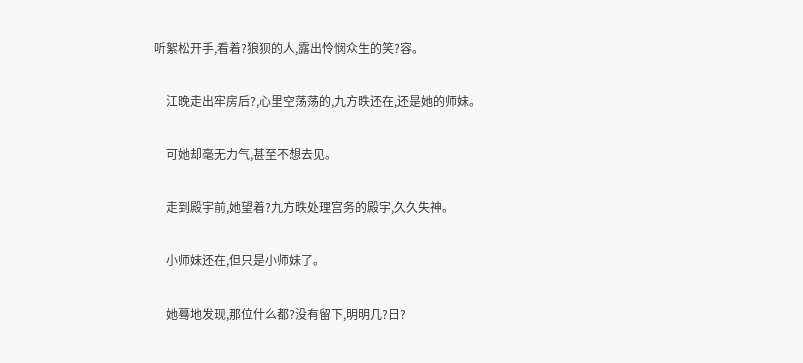听絮松开手,看着?狼狈的人,露出怜悯众生的笑?容。

    江晚走出牢房后?,心里空荡荡的,九方昳还在,还是她的师妹。

    可她却毫无力气,甚至不想去见。

    走到殿宇前,她望着?九方昳处理宫务的殿宇,久久失神。

    小师妹还在,但只是小师妹了。

    她蓦地发现,那位什么都?没有留下,明明几?日?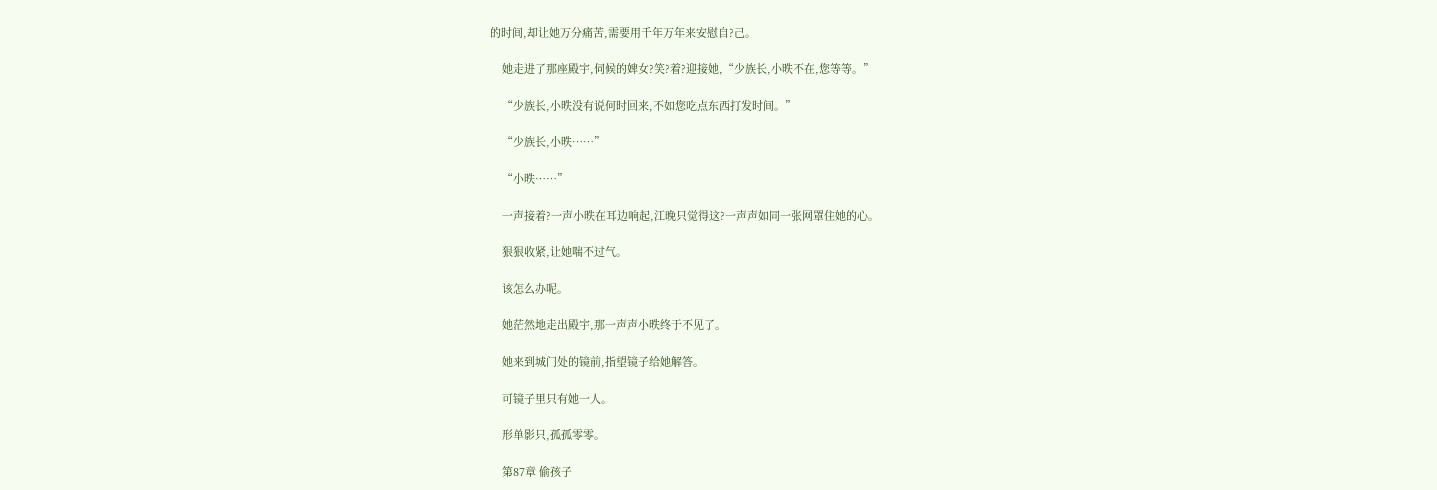的时间,却让她万分痛苦,需要用千年万年来安慰自?己。

    她走进了那座殿宇,伺候的婢女?笑?着?迎接她,“少族长,小昳不在,您等等。”

    “少族长,小昳没有说何时回来,不如您吃点东西打发时间。”

    “少族长,小昳……”

    “小昳……”

    一声接着?一声小昳在耳边响起,江晚只觉得这?一声声如同一张网罩住她的心。

    狠狠收紧,让她喘不过气。

    该怎么办呢。

    她茫然地走出殿宇,那一声声小昳终于不见了。

    她来到城门处的镜前,指望镜子给她解答。

    可镜子里只有她一人。

    形单影只,孤孤零零。

    第87章 偷孩子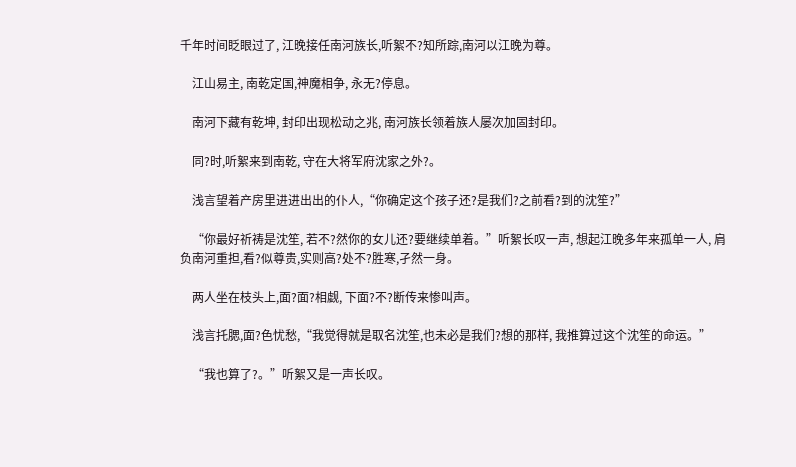千年时间眨眼过了, 江晚接任南河族长,听絮不?知所踪,南河以江晚为尊。

    江山易主, 南乾定国,神魔相争, 永无?停息。

    南河下藏有乾坤, 封印出现松动之兆, 南河族长领着族人屡次加固封印。

    同?时,听絮来到南乾, 守在大将军府沈家之外?。

    浅言望着产房里进进出出的仆人,“你确定这个孩子还?是我们?之前看?到的沈笙?”

    “你最好祈祷是沈笙, 若不?然你的女儿还?要继续单着。”听絮长叹一声, 想起江晚多年来孤单一人, 肩负南河重担,看?似尊贵,实则高?处不?胜寒,孑然一身。

    两人坐在枝头上,面?面?相觑, 下面?不?断传来惨叫声。

    浅言托腮,面?色忧愁,“我觉得就是取名沈笙,也未必是我们?想的那样, 我推算过这个沈笙的命运。”

    “我也算了?。”听絮又是一声长叹。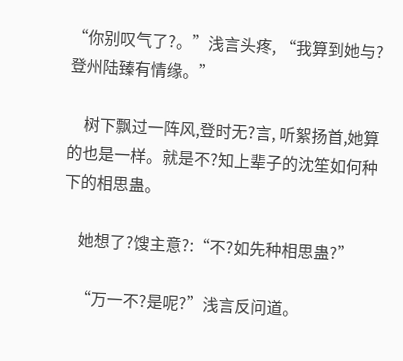“你别叹气了?。”浅言头疼, “我算到她与?登州陆臻有情缘。”

    树下飘过一阵风,登时无?言, 听絮扬首,她算的也是一样。就是不?知上辈子的沈笙如何种下的相思蛊。

    她想了?馊主意?:“不?如先种相思蛊?”

    “万一不?是呢?”浅言反问道。